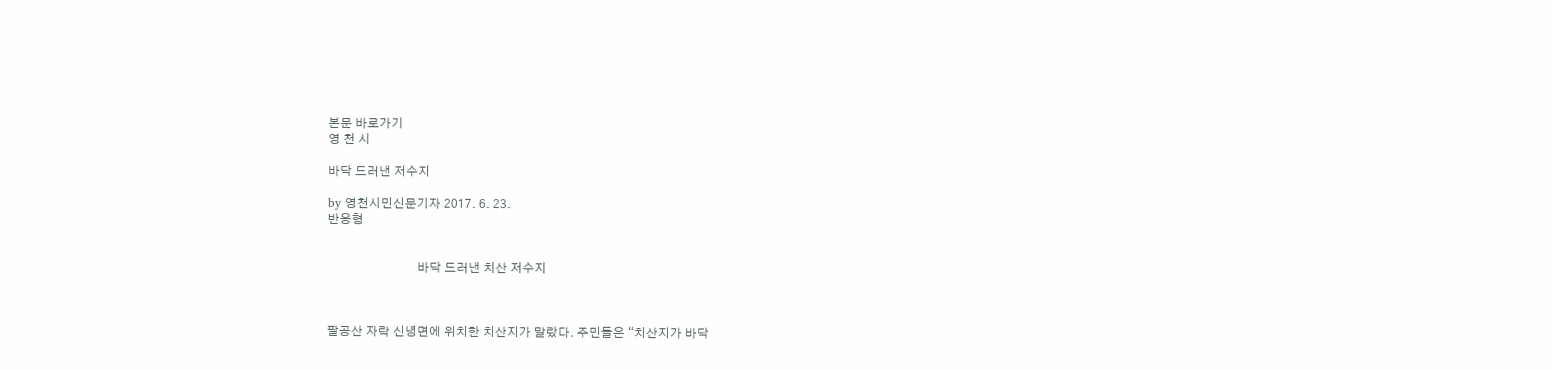본문 바로가기
영 천 시

바닥 드러낸 저수지

by 영천시민신문기자 2017. 6. 23.
반응형


                              바닥 드러낸 치산 저수지



팔공산 자락 신녕면에 위치한 치산지가 말랐다. 주민들은 “치산지가 바닥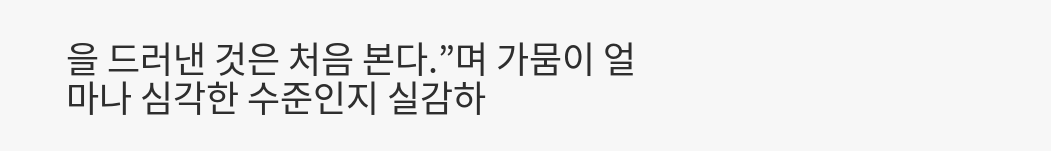을 드러낸 것은 처음 본다.”며 가뭄이 얼마나 심각한 수준인지 실감하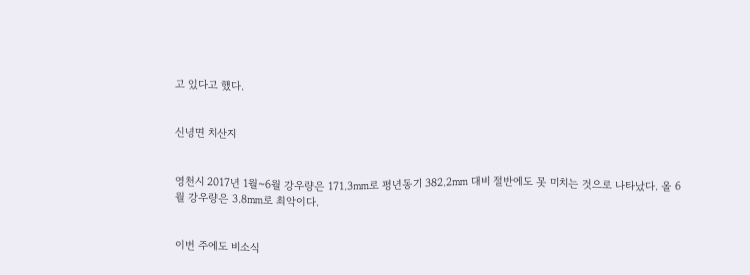고 있다고 했다.


신녕면 치산지


영천시 2017년 1월~6월 강우량은 171.3㎜로 평년동기 382.2㎜ 대비 절반에도 못 미치는 것으로 나타났다. 올 6월 강우량은 3.8㎜로 최악이다.


이번 주에도 비소식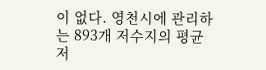이 없다. 영천시에 관리하는 893개 저수지의 평균 저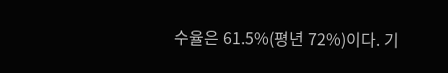수율은 61.5%(평년 72%)이다. 기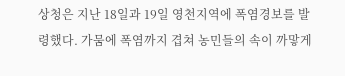상청은 지난 18일과 19일 영천지역에 폭염경보를 발령했다. 가뭄에 폭염까지 겹쳐 농민들의 속이 까맣게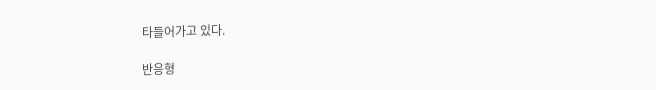타들어가고 있다.

반응형